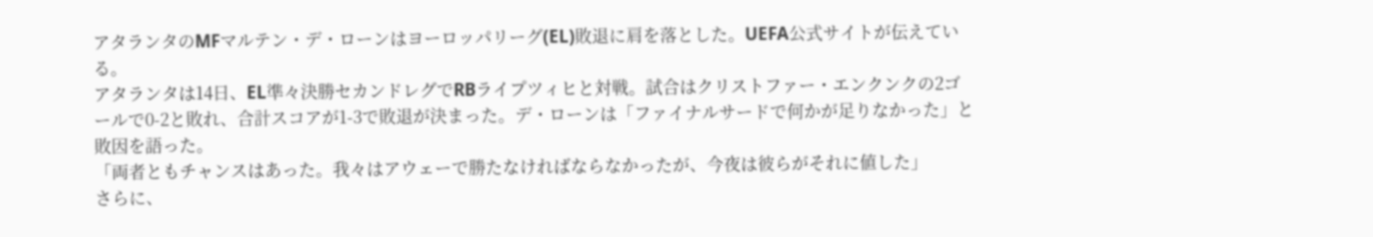アタランタのMFマルテン・デ・ローンはヨーロッパリーグ(EL)敗退に肩を落とした。UEFA公式サイトが伝えている。
アタランタは14日、EL準々決勝セカンドレグでRBライプツィヒと対戦。試合はクリストファー・エンクンクの2ゴールで0-2と敗れ、合計スコアが1-3で敗退が決まった。デ・ローンは「ファイナルサードで何かが足りなかった」と敗因を語った。
「両者ともチャンスはあった。我々はアウェーで勝たなければならなかったが、今夜は彼らがそれに値した」
さらに、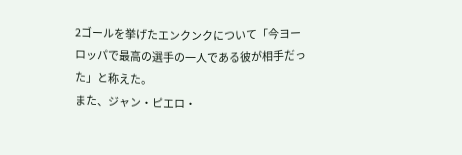2ゴールを挙げたエンクンクについて「今ヨーロッパで最高の選手の一人である彼が相手だった」と称えた。
また、ジャン・ピエロ・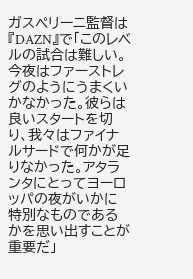ガスペリーニ監督は『DAZN』で「このレベルの試合は難しい。今夜はファーストレグのようにうまくいかなかった。彼らは良いスタートを切り、我々はファイナルサードで何かが足りなかった。アタランタにとってヨーロッパの夜がいかに特別なものであるかを思い出すことが重要だ」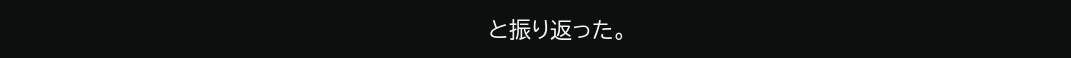と振り返った。